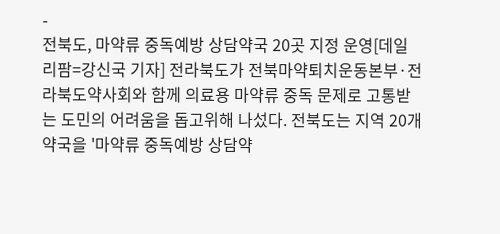-
전북도, 마약류 중독예방 상담약국 20곳 지정 운영[데일리팜=강신국 기자] 전라북도가 전북마약퇴치운동본부·전라북도약사회와 함께 의료용 마약류 중독 문제로 고통받는 도민의 어려움을 돕고위해 나섰다. 전북도는 지역 20개약국을 '마약류 중독예방 상담약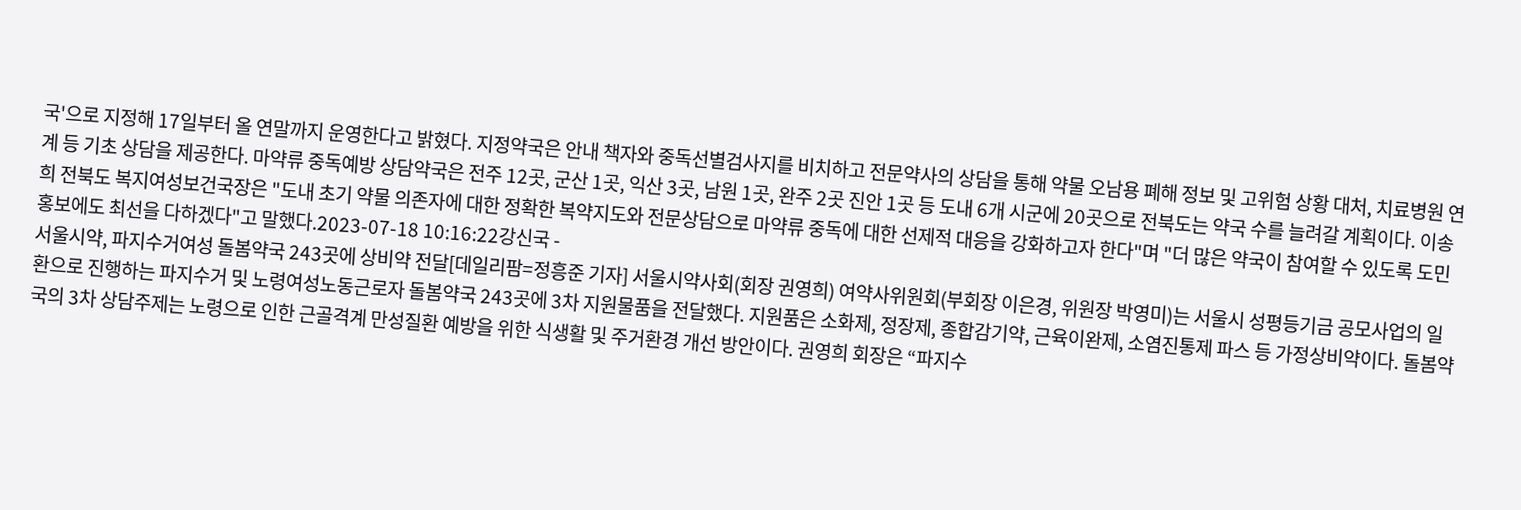국'으로 지정해 17일부터 올 연말까지 운영한다고 밝혔다. 지정약국은 안내 책자와 중독선별검사지를 비치하고 전문약사의 상담을 통해 약물 오남용 폐해 정보 및 고위험 상황 대처, 치료병원 연계 등 기초 상담을 제공한다. 마약류 중독예방 상담약국은 전주 12곳, 군산 1곳, 익산 3곳, 남원 1곳, 완주 2곳 진안 1곳 등 도내 6개 시군에 20곳으로 전북도는 약국 수를 늘려갈 계획이다. 이송희 전북도 복지여성보건국장은 "도내 초기 약물 의존자에 대한 정확한 복약지도와 전문상담으로 마약류 중독에 대한 선제적 대응을 강화하고자 한다"며 "더 많은 약국이 참여할 수 있도록 도민 홍보에도 최선을 다하겠다"고 말했다.2023-07-18 10:16:22강신국 -
서울시약, 파지수거여성 돌봄약국 243곳에 상비약 전달[데일리팜=정흥준 기자] 서울시약사회(회장 권영희) 여약사위원회(부회장 이은경, 위원장 박영미)는 서울시 성평등기금 공모사업의 일환으로 진행하는 파지수거 및 노령여성노동근로자 돌봄약국 243곳에 3차 지원물품을 전달했다. 지원품은 소화제, 정장제, 종합감기약, 근육이완제, 소염진통제 파스 등 가정상비약이다. 돌봄약국의 3차 상담주제는 노령으로 인한 근골격계 만성질환 예방을 위한 식생활 및 주거환경 개선 방안이다. 권영희 회장은 “파지수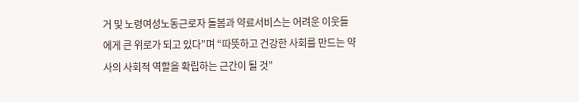거 및 노령여성노동근로자 돌봄과 약료서비스는 어려운 이웃들에게 큰 위로가 되고 있다”며 “따뜻하고 건강한 사회를 만드는 약사의 사회적 역할을 확립하는 근간이 될 것”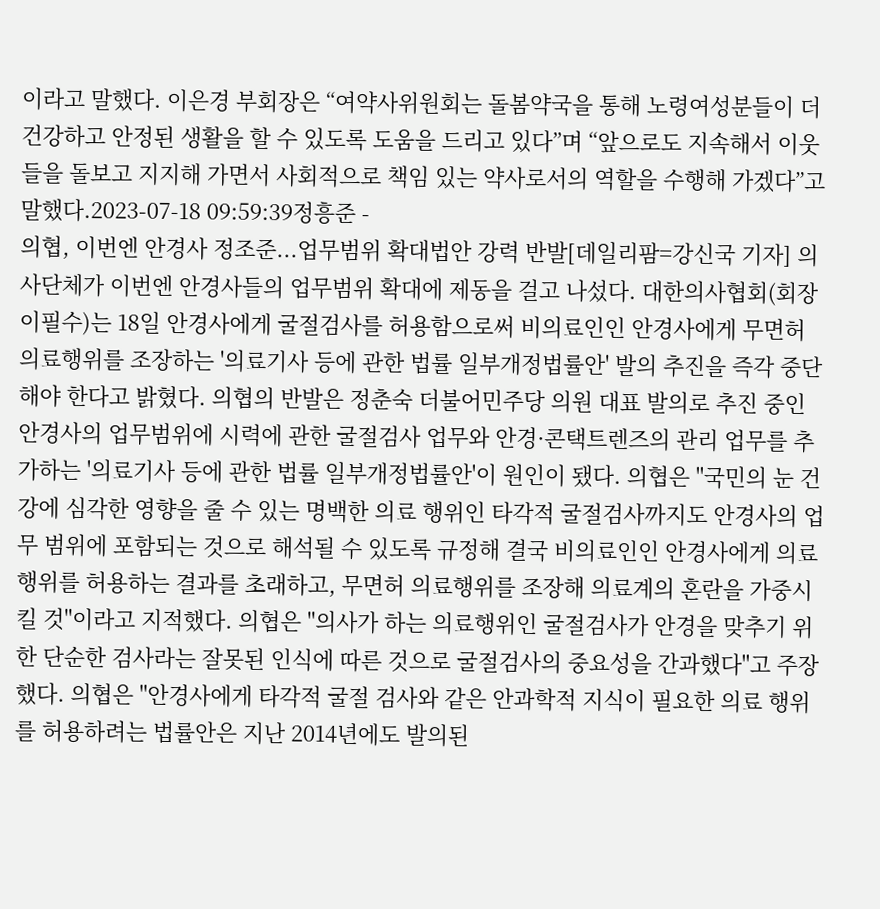이라고 말했다. 이은경 부회장은 “여약사위원회는 돌봄약국을 통해 노령여성분들이 더 건강하고 안정된 생활을 할 수 있도록 도움을 드리고 있다”며 “앞으로도 지속해서 이웃들을 돌보고 지지해 가면서 사회적으로 책임 있는 약사로서의 역할을 수행해 가겠다”고 말했다.2023-07-18 09:59:39정흥준 -
의협, 이번엔 안경사 정조준...업무범위 확대법안 강력 반발[데일리팜=강신국 기자] 의사단체가 이번엔 안경사들의 업무범위 확대에 제동을 걸고 나섰다. 대한의사협회(회장 이필수)는 18일 안경사에게 굴절검사를 허용함으로써 비의료인인 안경사에게 무면허 의료행위를 조장하는 '의료기사 등에 관한 법률 일부개정법률안' 발의 추진을 즉각 중단해야 한다고 밝혔다. 의협의 반발은 정춘숙 더불어민주당 의원 대표 발의로 추진 중인 안경사의 업무범위에 시력에 관한 굴절검사 업무와 안경·콘택트렌즈의 관리 업무를 추가하는 '의료기사 등에 관한 법률 일부개정법률안'이 원인이 됐다. 의협은 "국민의 눈 건강에 심각한 영향을 줄 수 있는 명백한 의료 행위인 타각적 굴절검사까지도 안경사의 업무 범위에 포함되는 것으로 해석될 수 있도록 규정해 결국 비의료인인 안경사에게 의료행위를 허용하는 결과를 초래하고, 무면허 의료행위를 조장해 의료계의 혼란을 가중시킬 것"이라고 지적했다. 의협은 "의사가 하는 의료행위인 굴절검사가 안경을 맞추기 위한 단순한 검사라는 잘못된 인식에 따른 것으로 굴절검사의 중요성을 간과했다"고 주장했다. 의협은 "안경사에게 타각적 굴절 검사와 같은 안과학적 지식이 필요한 의료 행위를 허용하려는 법률안은 지난 2014년에도 발의된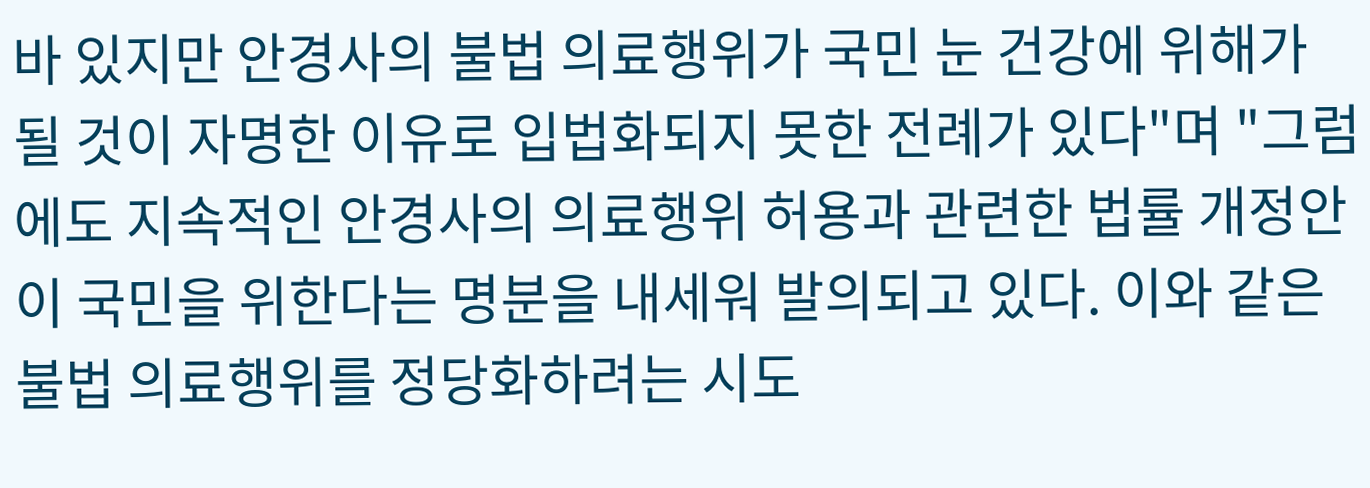바 있지만 안경사의 불법 의료행위가 국민 눈 건강에 위해가 될 것이 자명한 이유로 입법화되지 못한 전례가 있다"며 "그럼에도 지속적인 안경사의 의료행위 허용과 관련한 법률 개정안이 국민을 위한다는 명분을 내세워 발의되고 있다. 이와 같은 불법 의료행위를 정당화하려는 시도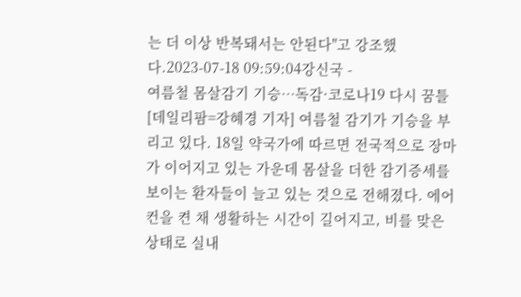는 더 이상 반복돼서는 안된다"고 강조했다.2023-07-18 09:59:04강신국 -
여름철 몸살감기 기승…독감·코로나19 다시 꿈틀[데일리팜=강혜경 기자] 여름철 감기가 기승을 부리고 있다. 18일 약국가에 따르면 전국적으로 장마가 이어지고 있는 가운데 몸살을 더한 감기증세를 보이는 환자들이 늘고 있는 것으로 전해졌다. 에어컨을 켠 채 생활하는 시간이 길어지고, 비를 맞은 상태로 실내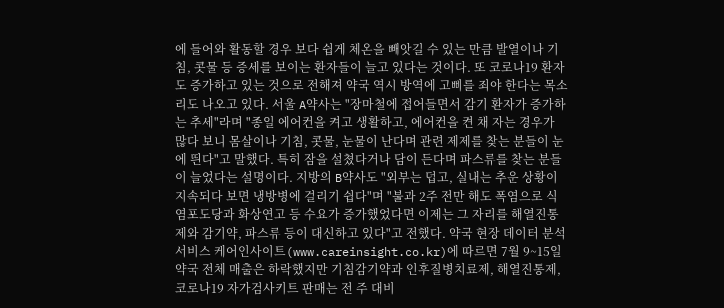에 들어와 활동할 경우 보다 쉽게 체온을 빼앗길 수 있는 만큼 발열이나 기침, 콧물 등 증세를 보이는 환자들이 늘고 있다는 것이다. 또 코로나19 환자도 증가하고 있는 것으로 전해져 약국 역시 방역에 고삐를 죄야 한다는 목소리도 나오고 있다. 서울 A약사는 "장마철에 접어들면서 감기 환자가 증가하는 추세"라며 "종일 에어컨을 켜고 생활하고, 에어컨을 켠 채 자는 경우가 많다 보니 몸살이나 기침, 콧물, 눈물이 난다며 관련 제제를 찾는 분들이 눈에 띈다"고 말했다. 특히 잠을 설쳤다거나 담이 든다며 파스류를 찾는 분들이 늘었다는 설명이다. 지방의 B약사도 "외부는 덥고, 실내는 추운 상황이 지속되다 보면 냉방병에 걸리기 쉽다"며 "불과 2주 전만 해도 폭염으로 식염포도당과 화상연고 등 수요가 증가했었다면 이제는 그 자리를 해열진통제와 감기약, 파스류 등이 대신하고 있다"고 전했다. 약국 현장 데이터 분석 서비스 케어인사이트(www.careinsight.co.kr)에 따르면 7월 9~15일 약국 전체 매출은 하락했지만 기침감기약과 인후질병치료제, 해열진통제, 코로나19 자가검사키트 판매는 전 주 대비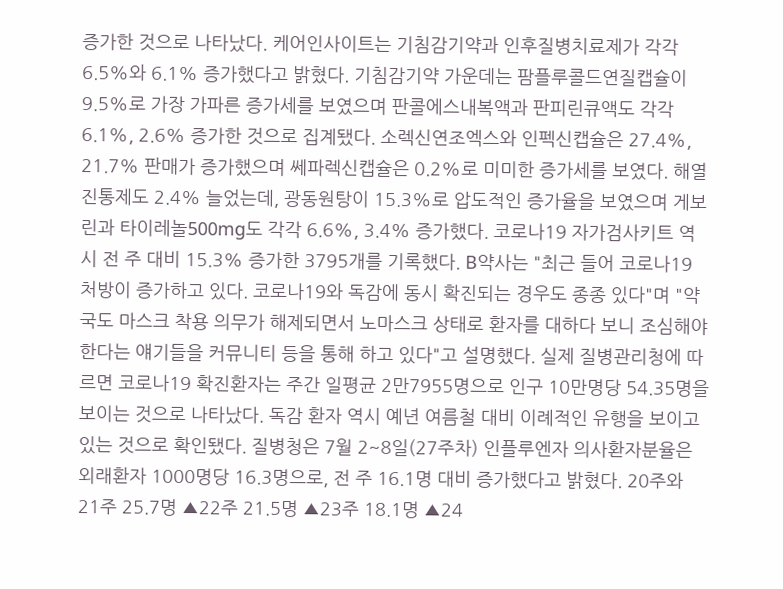증가한 것으로 나타났다. 케어인사이트는 기침감기약과 인후질병치료제가 각각 6.5%와 6.1% 증가했다고 밝혔다. 기침감기약 가운데는 팜플루콜드연질캡슐이 9.5%로 가장 가파른 증가세를 보였으며 판콜에스내복액과 판피린큐액도 각각 6.1%, 2.6% 증가한 것으로 집계됐다. 소렉신연조엑스와 인펙신캡슐은 27.4%, 21.7% 판매가 증가했으며 쎄파렉신캡슐은 0.2%로 미미한 증가세를 보였다. 해열진통제도 2.4% 늘었는데, 광동원탕이 15.3%로 압도적인 증가율을 보였으며 게보린과 타이레놀500mg도 각각 6.6%, 3.4% 증가했다. 코로나19 자가검사키트 역시 전 주 대비 15.3% 증가한 3795개를 기록했다. B약사는 "최근 들어 코로나19 처방이 증가하고 있다. 코로나19와 독감에 동시 확진되는 경우도 종종 있다"며 "약국도 마스크 착용 의무가 해제되면서 노마스크 상태로 환자를 대하다 보니 조심해야 한다는 얘기들을 커뮤니티 등을 통해 하고 있다"고 설명했다. 실제 질병관리청에 따르면 코로나19 확진환자는 주간 일평균 2만7955명으로 인구 10만명당 54.35명을 보이는 것으로 나타났다. 독감 환자 역시 예년 여름철 대비 이례적인 유행을 보이고 있는 것으로 확인됐다. 질병청은 7월 2~8일(27주차) 인플루엔자 의사환자분율은 외래환자 1000명당 16.3명으로, 전 주 16.1명 대비 증가했다고 밝혔다. 20주와 21주 25.7명 ▲22주 21.5명 ▲23주 18.1명 ▲24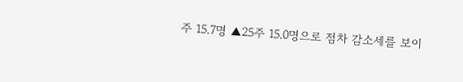주 15.7명 ▲25주 15.0명으로 점차 감소세를 보이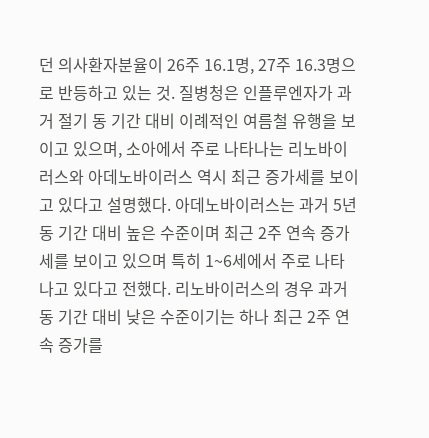던 의사환자분율이 26주 16.1명, 27주 16.3명으로 반등하고 있는 것. 질병청은 인플루엔자가 과거 절기 동 기간 대비 이례적인 여름철 유행을 보이고 있으며, 소아에서 주로 나타나는 리노바이러스와 아데노바이러스 역시 최근 증가세를 보이고 있다고 설명했다. 아데노바이러스는 과거 5년 동 기간 대비 높은 수준이며 최근 2주 연속 증가세를 보이고 있으며 특히 1~6세에서 주로 나타나고 있다고 전했다. 리노바이러스의 경우 과거 동 기간 대비 낮은 수준이기는 하나 최근 2주 연속 증가를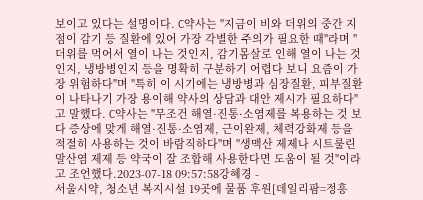보이고 있다는 설명이다. C약사는 "지금이 비와 더위의 중간 지점이 감기 등 질환에 있어 가장 각별한 주의가 필요한 때"라며 "더위를 먹어서 열이 나는 것인지, 감기몸살로 인해 열이 나는 것인지, 냉방병인지 등을 명확히 구분하기 어렵다 보니 요즘이 가장 위험하다"며 "특히 이 시기에는 냉방병과 심장질환, 피부질환이 나타나기 가장 용이해 약사의 상담과 대안 제시가 필요하다"고 말했다. C약사는 "무조건 해열·진통·소염제를 복용하는 것 보다 증상에 맞게 해열·진통·소염제, 근이완제, 체력강화제 등을 적절히 사용하는 것이 바람직하다"며 "생맥산 제제나 시트룰린말산염 제제 등 약국이 잘 조합해 사용한다면 도움이 될 것"이라고 조언했다.2023-07-18 09:57:58강혜경 -
서울시약, 청소년 복지시설 19곳에 물품 후원[데일리팜=정흥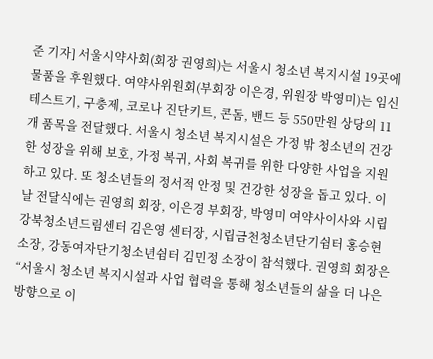준 기자] 서울시약사회(회장 권영희)는 서울시 청소년 복지시설 19곳에 물품을 후원했다. 여약사위원회(부회장 이은경, 위원장 박영미)는 임신테스트기, 구충제, 코로나 진단키트, 콘돔, 밴드 등 550만원 상당의 11개 품목을 전달했다. 서울시 청소년 복지시설은 가정 밖 청소년의 건강한 성장을 위해 보호, 가정 복귀, 사회 복귀를 위한 다양한 사업을 지원하고 있다. 또 청소년들의 정서적 안정 및 건강한 성장을 돕고 있다. 이날 전달식에는 권영희 회장, 이은경 부회장, 박영미 여약사이사와 시립강북청소년드림센터 김은영 센터장, 시립금천청소년단기쉼터 홍승현 소장, 강동여자단기청소년쉼터 김민정 소장이 참석했다. 권영희 회장은 “서울시 청소년 복지시설과 사업 협력을 통해 청소년들의 삶을 더 나은 방향으로 이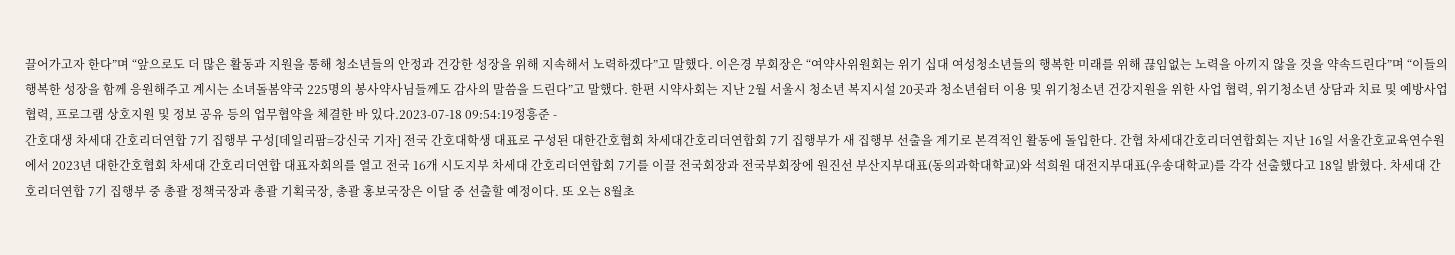끌어가고자 한다”며 “앞으로도 더 많은 활동과 지원을 통해 청소년들의 안정과 건강한 성장을 위해 지속해서 노력하겠다”고 말했다. 이은경 부회장은 “여약사위원회는 위기 십대 여성청소년들의 행복한 미래를 위해 끊임없는 노력을 아끼지 않을 것을 약속드린다”며 “이들의 행복한 성장을 함께 응원해주고 계시는 소녀돌봄약국 225명의 봉사약사님들께도 감사의 말씀을 드린다”고 말했다. 한편 시약사회는 지난 2월 서울시 청소년 복지시설 20곳과 청소년쉼터 이용 및 위기청소년 건강지원을 위한 사업 협력, 위기청소년 상담과 치료 및 예방사업 협력, 프로그램 상호지원 및 정보 공유 등의 업무협약을 체결한 바 있다.2023-07-18 09:54:19정흥준 -
간호대생 차세대 간호리더연합 7기 집행부 구성[데일리팜=강신국 기자] 전국 간호대학생 대표로 구성된 대한간호협회 차세대간호리더연합회 7기 집행부가 새 집행부 선출을 계기로 본격적인 활동에 돌입한다. 간협 차세대간호리더연합회는 지난 16일 서울간호교육연수원에서 2023년 대한간호협회 차세대 간호리더연합 대표자회의를 열고 전국 16개 시도지부 차세대 간호리더연합회 7기를 이끌 전국회장과 전국부회장에 원진선 부산지부대표(동의과학대학교)와 석희원 대전지부대표(우송대학교)를 각각 선출했다고 18일 밝혔다. 차세대 간호리더연합 7기 집행부 중 총괄 정책국장과 총괄 기획국장, 총괄 홍보국장은 이달 중 선출할 예정이다. 또 오는 8월초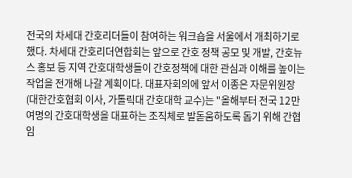전국의 차세대 간호리더들이 참여하는 워크숍을 서울에서 개최하기로 했다. 차세대 간호리더연합회는 앞으로 간호 정책 공모 및 개발, 간호뉴스 홍보 등 지역 간호대학생들이 간호정책에 대한 관심과 이해를 높이는 작업을 전개해 나갈 계획이다. 대표자회의에 앞서 이종은 자문위원장(대한간호협회 이사, 가톨릭대 간호대학 교수)는 "올해부터 전국 12만여명의 간호대학생을 대표하는 조직체로 발돋움하도록 돕기 위해 간협 임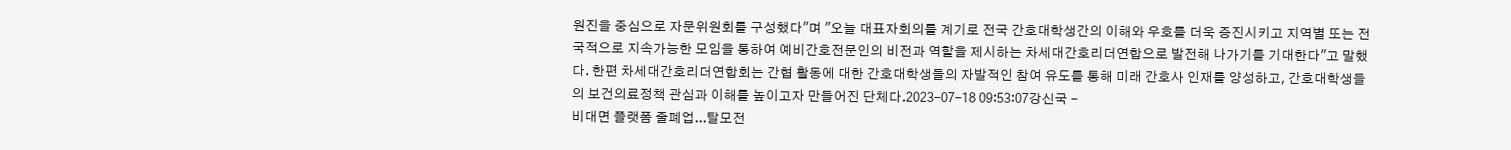원진을 중심으로 자문위원회를 구성했다"며 "오늘 대표자회의를 계기로 전국 간호대학생간의 이해와 우호를 더욱 증진시키고 지역별 또는 전국적으로 지속가능한 모임을 통하여 예비간호전문인의 비전과 역할을 제시하는 차세대간호리더연합으로 발전해 나가기를 기대한다"고 말했다. 한편 차세대간호리더연합회는 간협 활동에 대한 간호대학생들의 자발적인 참여 유도를 통해 미래 간호사 인재를 양성하고, 간호대학생들의 보건의료정책 관심과 이해를 높이고자 만들어진 단체다.2023-07-18 09:53:07강신국 -
비대면 플랫폼 줄폐업...탈모전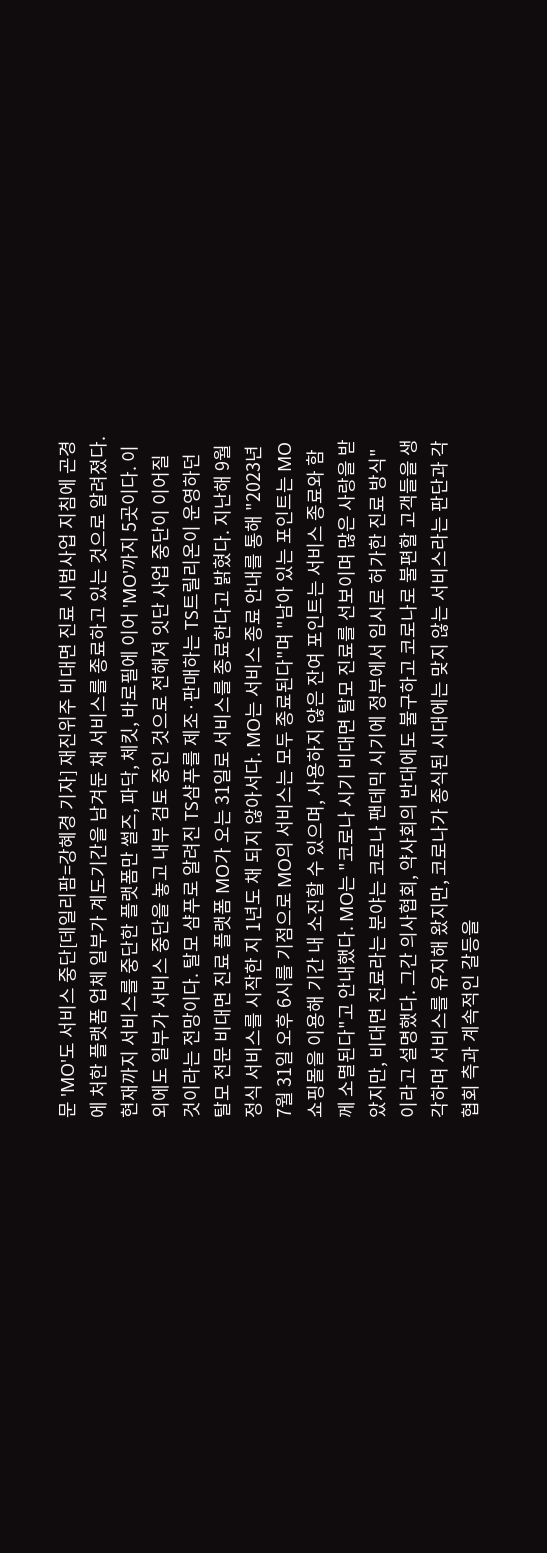문 'MO'도 서비스 중단[데일리팜=강혜경 기자] 재진위주 비대면 진료 시범사업 지침에 곤경에 처한 플랫폼 업체 일부가 계도기간을 남겨둔 채 서비스를 종료하고 있는 것으로 알려졌다. 현재까지 서비스를 중단한 플랫폼만 썰즈, 파닥, 체킷, 바로필에 이어 'MO'까지 5곳이다. 이외에도 일부가 서비스 중단을 놓고 내부 검토 중인 것으로 전해져 잇단 사업 중단이 이어질 것이라는 전망이다. 탈모 샴푸로 알려진 TS샴푸를 제조·판매하는 TS트릴리온이 운영하던 탈모 전문 비대면 진료 플랫폼 MO가 오는 31일로 서비스를 종료한다고 밝혔다. 지난해 9월 정식 서비스를 시작한 지 1년도 채 되지 않아서다. MO는 서비스 종료 안내를 통해 "2023년 7월 31일 오후 6시를 기점으로 MO의 서비스는 모두 종료된다"며 "남아 있는 포인트는 MO쇼핑몰을 이용해 기간 내 소진할 수 있으며, 사용하지 않은 잔여 포인트는 서비스 종료와 함께 소멸된다"고 안내했다. MO는 "코로나 시기 비대면 탈모 진료를 선보이며 많은 사랑을 받았지만, 비대면 진료라는 분야는 코로나 팬데믹 시기에 정부에서 임시로 허가한 진료 방식"이라고 설명했다. 그간 의사협회, 약사회의 반대에도 불구하고 코로나로 불편할 고객들을 생각하며 서비스를 유지해 왔지만, 코로나가 종식된 시대에는 맞지 않는 서비스라는 판단과 각 협회 측과 계속적인 갈등을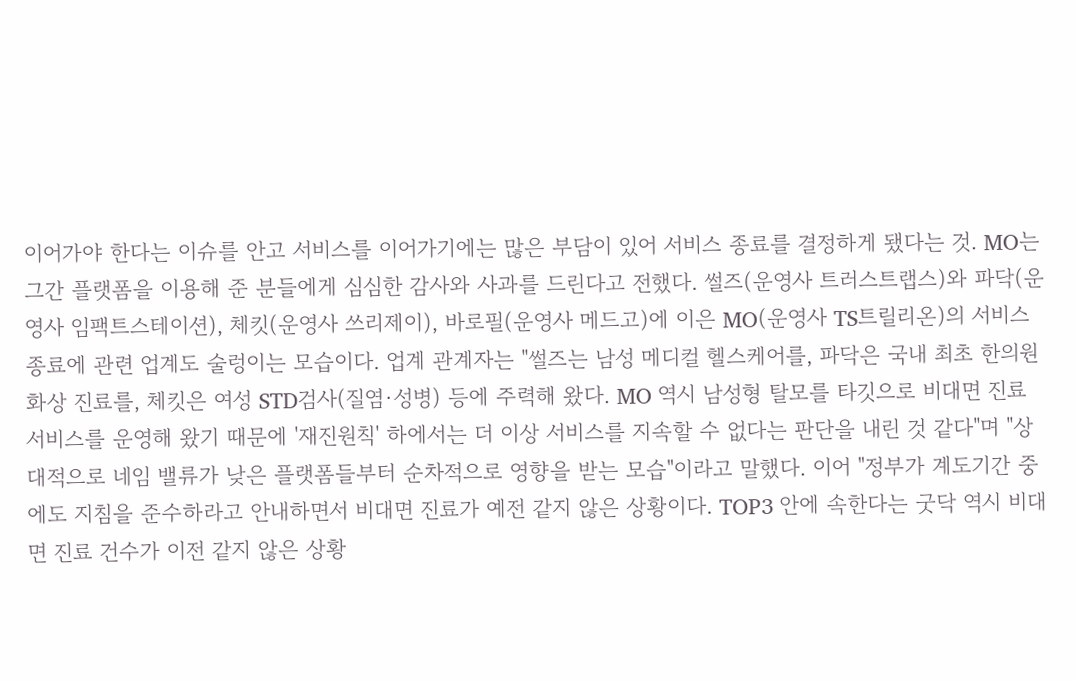이어가야 한다는 이슈를 안고 서비스를 이어가기에는 많은 부담이 있어 서비스 종료를 결정하게 됐다는 것. MO는 그간 플랫폼을 이용해 준 분들에게 심심한 감사와 사과를 드린다고 전했다. 썰즈(운영사 트러스트랩스)와 파닥(운영사 임팩트스테이션), 체킷(운영사 쓰리제이), 바로필(운영사 메드고)에 이은 MO(운영사 TS트릴리온)의 서비스 종료에 관련 업계도 술렁이는 모습이다. 업계 관계자는 "썰즈는 남성 메디컬 헬스케어를, 파닥은 국내 최초 한의원 화상 진료를, 체킷은 여성 STD검사(질염·성병) 등에 주력해 왔다. MO 역시 남성형 탈모를 타깃으로 비대면 진료 서비스를 운영해 왔기 때문에 '재진원칙' 하에서는 더 이상 서비스를 지속할 수 없다는 판단을 내린 것 같다"며 "상대적으로 네임 밸류가 낮은 플랫폼들부터 순차적으로 영향을 받는 모습"이라고 말했다. 이어 "정부가 계도기간 중에도 지침을 준수하라고 안내하면서 비대면 진료가 예전 같지 않은 상황이다. TOP3 안에 속한다는 굿닥 역시 비대면 진료 건수가 이전 같지 않은 상황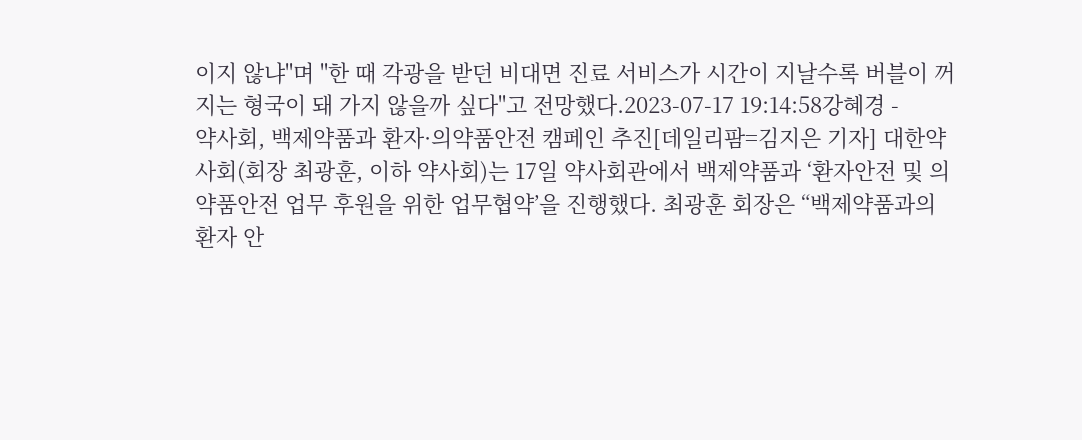이지 않냐"며 "한 때 각광을 받던 비대면 진료 서비스가 시간이 지날수록 버블이 꺼지는 형국이 돼 가지 않을까 싶다"고 전망했다.2023-07-17 19:14:58강혜경 -
약사회, 백제약품과 환자·의약품안전 캠페인 추진[데일리팜=김지은 기자] 대한약사회(회장 최광훈, 이하 약사회)는 17일 약사회관에서 백제약품과 ‘환자안전 및 의약품안전 업무 후원을 위한 업무협약’을 진행했다. 최광훈 회장은 “백제약품과의 환자 안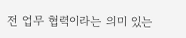전 업무 협력이라는 의미 있는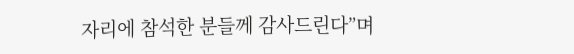자리에 참석한 분들께 감사드린다”며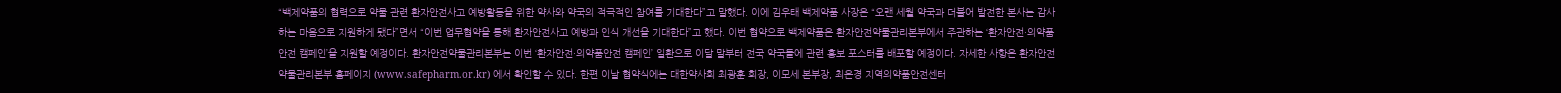“백제약품의 협력으로 약물 관련 환자안전사고 예방활동을 위한 약사와 약국의 적극적인 참여를 기대한다”고 말했다. 이에 김우태 백제약품 사장은 “오랜 세월 약국과 더불어 발전한 본사는 감사하는 마음으로 지원하게 됐다”면서 “이번 업무협약을 통해 환자안전사고 예방과 인식 개선을 기대한다”고 했다. 이번 협약으로 백제약품은 환자안전약물관리본부에서 주관하는 ‘환자안전·의약품안전 캠페인’을 지원할 예정이다. 환자안전약물관리본부는 이번 ‘환자안전·의약품안전 캠페인’ 일환으로 이달 말부터 전국 약국들에 관련 홍보 포스터를 배포할 예정이다. 자세한 사항은 환자안전약물관리본부 홈페이지 (www.safepharm.or.kr) 에서 확인할 수 있다. 한편 이날 협약식에는 대한약사회 최광훈 회장, 이모세 본부장, 최은경 지역의약품안전센터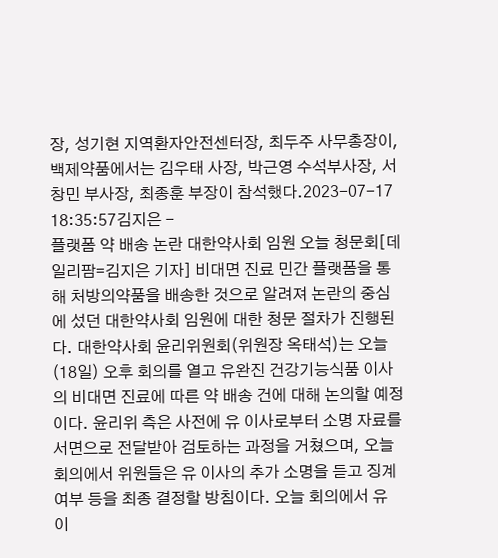장, 성기현 지역환자안전센터장, 최두주 사무총장이, 백제약품에서는 김우태 사장, 박근영 수석부사장, 서창민 부사장, 최종훈 부장이 참석했다.2023-07-17 18:35:57김지은 -
플랫폼 약 배송 논란 대한약사회 임원 오늘 청문회[데일리팜=김지은 기자] 비대면 진료 민간 플랫폼을 통해 처방의약품을 배송한 것으로 알려져 논란의 중심에 섰던 대한약사회 임원에 대한 청문 절차가 진행된다. 대한약사회 윤리위원회(위원장 옥태석)는 오늘(18일) 오후 회의를 열고 유완진 건강기능식품 이사의 비대면 진료에 따른 약 배송 건에 대해 논의할 예정이다. 윤리위 측은 사전에 유 이사로부터 소명 자료를 서면으로 전달받아 검토하는 과정을 거쳤으며, 오늘 회의에서 위원들은 유 이사의 추가 소명을 듣고 징계 여부 등을 최종 결정할 방침이다. 오늘 회의에서 유 이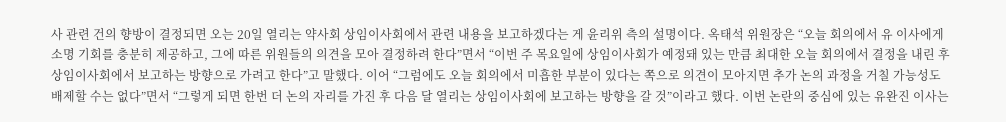사 관련 건의 향방이 결정되면 오는 20일 열리는 약사회 상임이사회에서 관련 내용을 보고하겠다는 게 윤리위 측의 설명이다. 옥태석 위원장은 “오늘 회의에서 유 이사에게 소명 기회를 충분히 제공하고, 그에 따른 위원들의 의견을 모아 결정하려 한다”면서 “이번 주 목요일에 상임이사회가 예정돼 있는 만큼 최대한 오늘 회의에서 결정을 내린 후 상임이사회에서 보고하는 방향으로 가려고 한다”고 말했다. 이어 “그럼에도 오늘 회의에서 미흡한 부분이 있다는 쪽으로 의견이 모아지면 추가 논의 과정을 거칠 가능성도 배제할 수는 없다”면서 “그렇게 되면 한번 더 논의 자리를 가진 후 다음 달 열리는 상임이사회에 보고하는 방향을 갈 것”이라고 했다. 이번 논란의 중심에 있는 유완진 이사는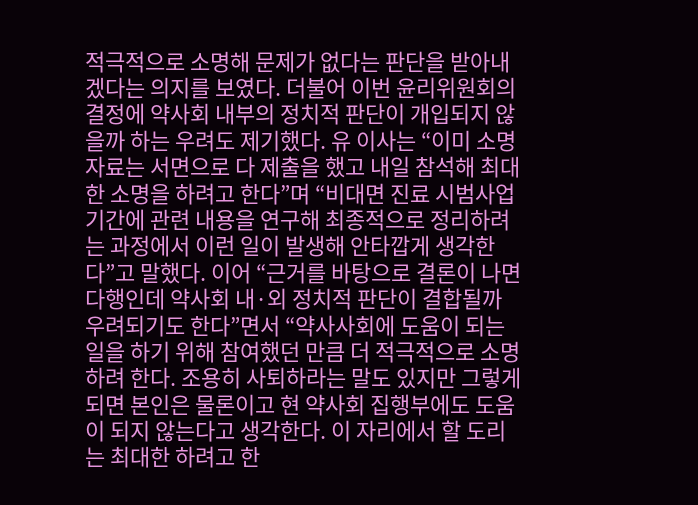적극적으로 소명해 문제가 없다는 판단을 받아내겠다는 의지를 보였다. 더불어 이번 윤리위원회의 결정에 약사회 내부의 정치적 판단이 개입되지 않을까 하는 우려도 제기했다. 유 이사는 “이미 소명 자료는 서면으로 다 제출을 했고 내일 참석해 최대한 소명을 하려고 한다”며 “비대면 진료 시범사업 기간에 관련 내용을 연구해 최종적으로 정리하려는 과정에서 이런 일이 발생해 안타깝게 생각한다”고 말했다. 이어 “근거를 바탕으로 결론이 나면 다행인데 약사회 내·외 정치적 판단이 결합될까 우려되기도 한다”면서 “약사사회에 도움이 되는 일을 하기 위해 참여했던 만큼 더 적극적으로 소명하려 한다. 조용히 사퇴하라는 말도 있지만 그렇게 되면 본인은 물론이고 현 약사회 집행부에도 도움이 되지 않는다고 생각한다. 이 자리에서 할 도리는 최대한 하려고 한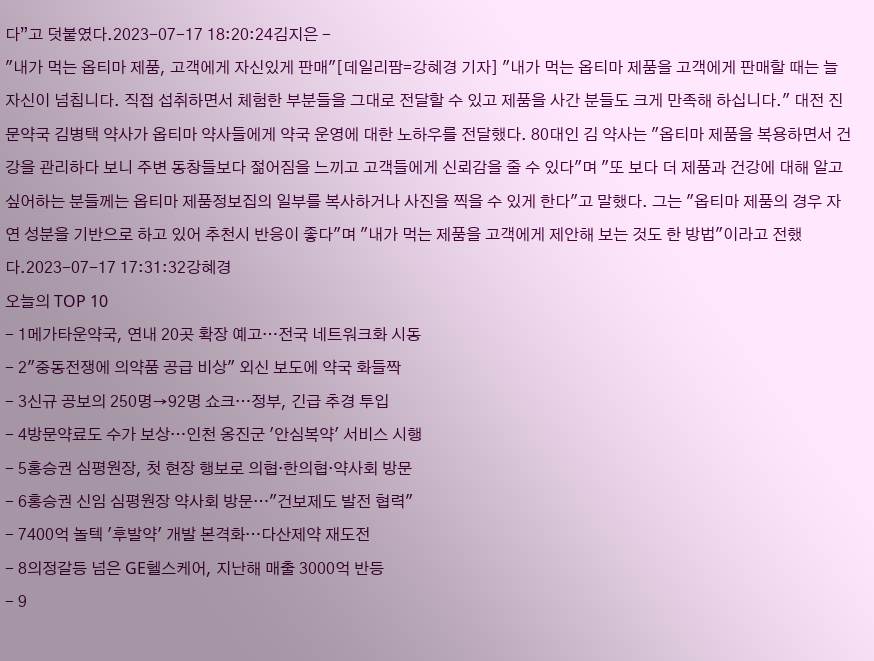다”고 덧붙였다.2023-07-17 18:20:24김지은 -
"내가 먹는 옵티마 제품, 고객에게 자신있게 판매"[데일리팜=강혜경 기자] "내가 먹는 옵티마 제품을 고객에게 판매할 때는 늘 자신이 넘칩니다. 직접 섭취하면서 체험한 부분들을 그대로 전달할 수 있고 제품을 사간 분들도 크게 만족해 하십니다." 대전 진문약국 김병택 약사가 옵티마 약사들에게 약국 운영에 대한 노하우를 전달했다. 80대인 김 약사는 "옵티마 제품을 복용하면서 건강을 관리하다 보니 주변 동창들보다 젊어짐을 느끼고 고객들에게 신뢰감을 줄 수 있다"며 "또 보다 더 제품과 건강에 대해 알고 싶어하는 분들께는 옵티마 제품정보집의 일부를 복사하거나 사진을 찍을 수 있게 한다"고 말했다. 그는 "옵티마 제품의 경우 자연 성분을 기반으로 하고 있어 추천시 반응이 좋다"며 "내가 먹는 제품을 고객에게 제안해 보는 것도 한 방법"이라고 전했다.2023-07-17 17:31:32강혜경
오늘의 TOP 10
- 1메가타운약국, 연내 20곳 확장 예고…전국 네트워크화 시동
- 2"중동전쟁에 의약품 공급 비상" 외신 보도에 약국 화들짝
- 3신규 공보의 250명→92명 쇼크…정부, 긴급 추경 투입
- 4방문약료도 수가 보상…인천 옹진군 '안심복약' 서비스 시행
- 5홍승권 심평원장, 첫 현장 행보로 의협·한의협·약사회 방문
- 6홍승권 신임 심평원장 약사회 방문…"건보제도 발전 협력"
- 7400억 놀텍 '후발약' 개발 본격화…다산제약 재도전
- 8의정갈등 넘은 GE헬스케어, 지난해 매출 3000억 반등
- 9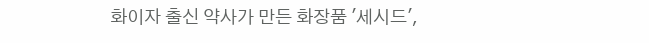화이자 출신 약사가 만든 화장품 '세시드',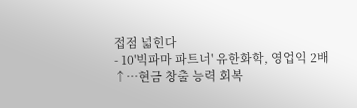접점 넓힌다
- 10'빅파마 파트너' 유한화학, 영업익 2배↑…현금 창출 능력 회복